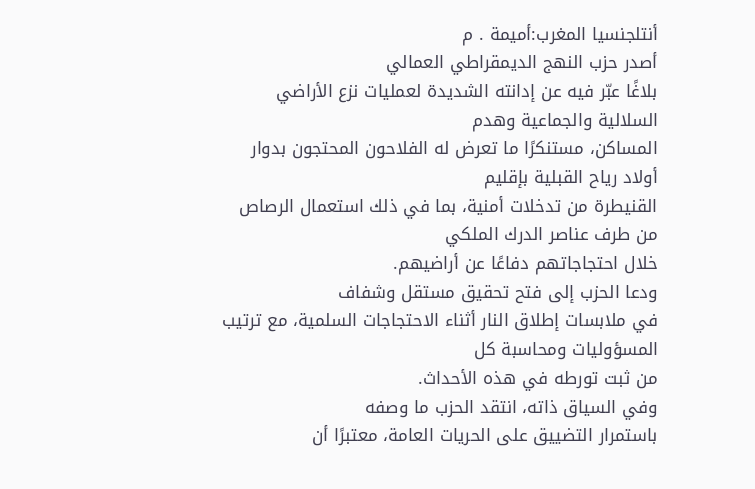أنتلجنسيا المغرب:أميمة . م
أصدر حزب النهج الديمقراطي العمالي
بلاغًا عبّر فيه عن إدانته الشديدة لعمليات نزع الأراضي السلالية والجماعية وهدم
المساكن، مستنكرًا ما تعرض له الفلاحون المحتجون بدوار أولاد رياح القبلية بإقليم
القنيطرة من تدخلات أمنية، بما في ذلك استعمال الرصاص من طرف عناصر الدرك الملكي
خلال احتجاجاتهم دفاعًا عن أراضيهم.
ودعا الحزب إلى فتح تحقيق مستقل وشفاف
في ملابسات إطلاق النار أثناء الاحتجاجات السلمية، مع ترتيب المسؤوليات ومحاسبة كل
من ثبت تورطه في هذه الأحداث.
وفي السياق ذاته، انتقد الحزب ما وصفه
باستمرار التضييق على الحريات العامة، معتبرًا أن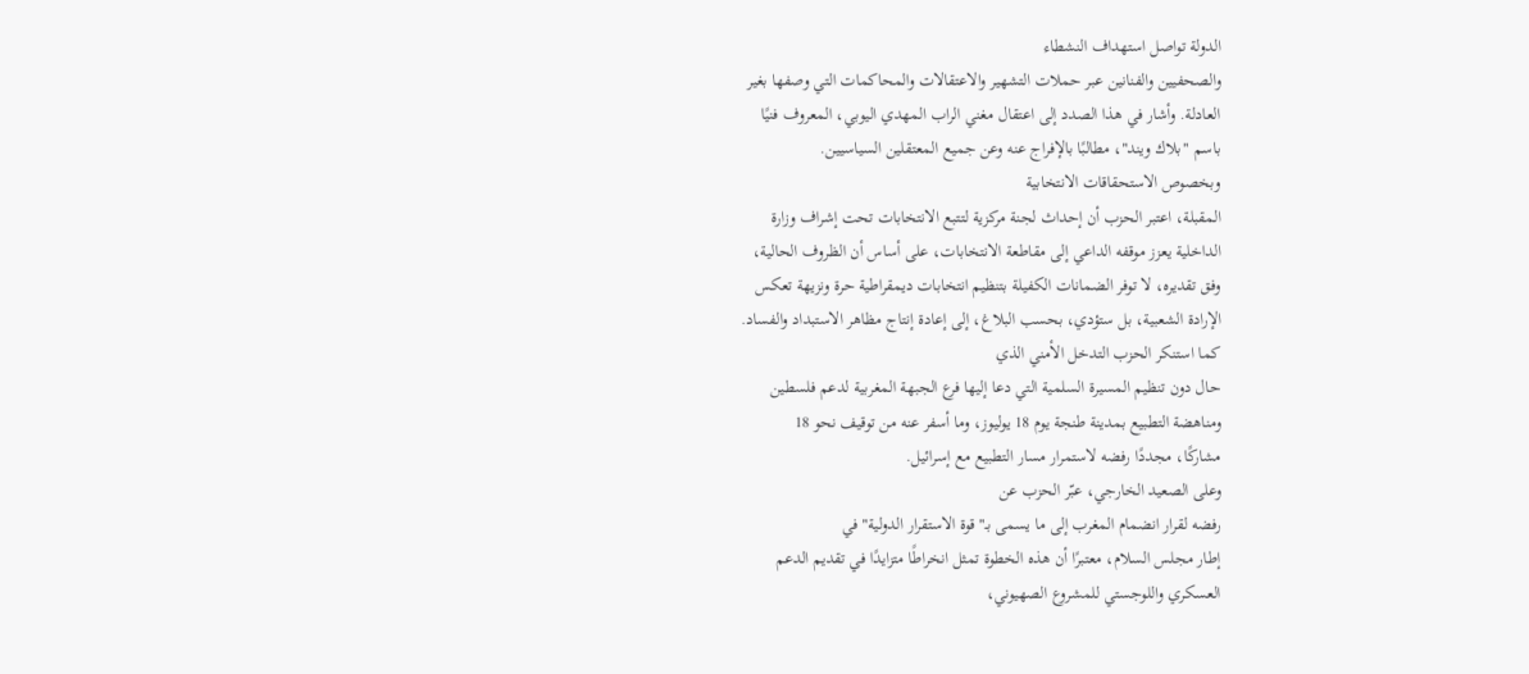الدولة تواصل استهداف النشطاء
والصحفيين والفنانين عبر حملات التشهير والاعتقالات والمحاكمات التي وصفها بغير
العادلة. وأشار في هذا الصدد إلى اعتقال مغني الراب المهدي اليوبي، المعروف فنيًا
باسم "بلاك ويند"، مطالبًا بالإفراج عنه وعن جميع المعتقلين السياسيين.
وبخصوص الاستحقاقات الانتخابية
المقبلة، اعتبر الحزب أن إحداث لجنة مركزية لتتبع الانتخابات تحت إشراف وزارة
الداخلية يعزز موقفه الداعي إلى مقاطعة الانتخابات، على أساس أن الظروف الحالية،
وفق تقديره، لا توفر الضمانات الكفيلة بتنظيم انتخابات ديمقراطية حرة ونزيهة تعكس
الإرادة الشعبية، بل ستؤدي، بحسب البلاغ، إلى إعادة إنتاج مظاهر الاستبداد والفساد.
كما استنكر الحزب التدخل الأمني الذي
حال دون تنظيم المسيرة السلمية التي دعا إليها فرع الجبهة المغربية لدعم فلسطين
ومناهضة التطبيع بمدينة طنجة يوم 18 يوليوز، وما أسفر عنه من توقيف نحو 18
مشاركًا، مجددًا رفضه لاستمرار مسار التطبيع مع إسرائيل.
وعلى الصعيد الخارجي، عبّر الحزب عن
رفضه لقرار انضمام المغرب إلى ما يسمى بـ"قوة الاستقرار الدولية" في
إطار مجلس السلام، معتبرًا أن هذه الخطوة تمثل انخراطًا متزايدًا في تقديم الدعم
العسكري واللوجستي للمشروع الصهيوني،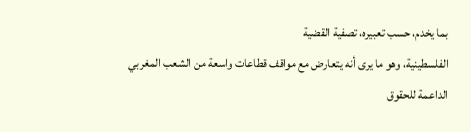بما يخدم، حسب تعبيره، تصفية القضية
الفلسطينية، وهو ما يرى أنه يتعارض مع مواقف قطاعات واسعة من الشعب المغربي
الداعمة للحقوق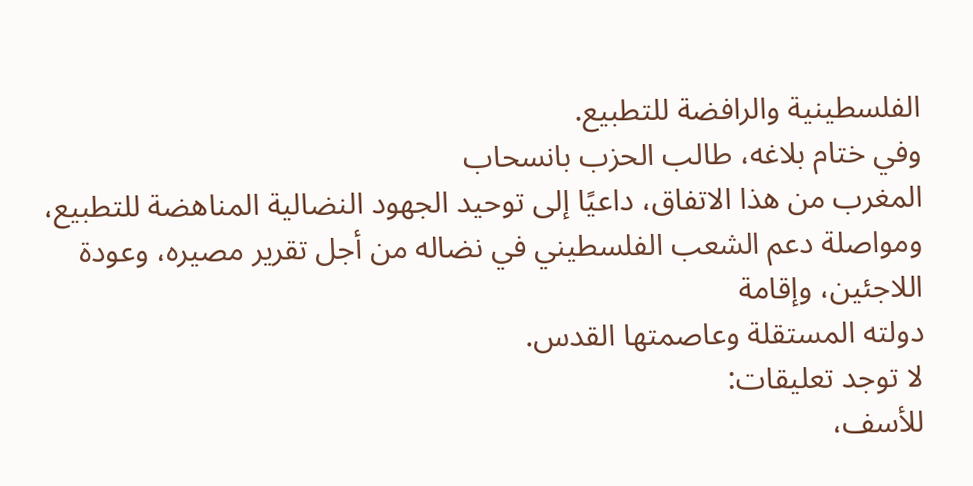الفلسطينية والرافضة للتطبيع.
وفي ختام بلاغه، طالب الحزب بانسحاب
المغرب من هذا الاتفاق، داعيًا إلى توحيد الجهود النضالية المناهضة للتطبيع،
ومواصلة دعم الشعب الفلسطيني في نضاله من أجل تقرير مصيره، وعودة اللاجئين، وإقامة
دولته المستقلة وعاصمتها القدس.
لا توجد تعليقات:
للأسف،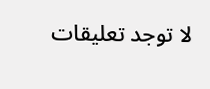لا توجد تعليقات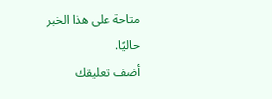متاحة على هذا الخبر حاليًا.
أضف تعليقك